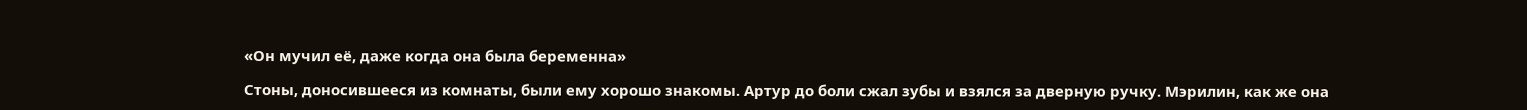«Он мучил её, даже когда она была беременна»

Стоны, доносившееся из комнаты, были ему хорошо знакомы. Артур до боли сжал зубы и взялся за дверную ручку. Мэрилин, как же она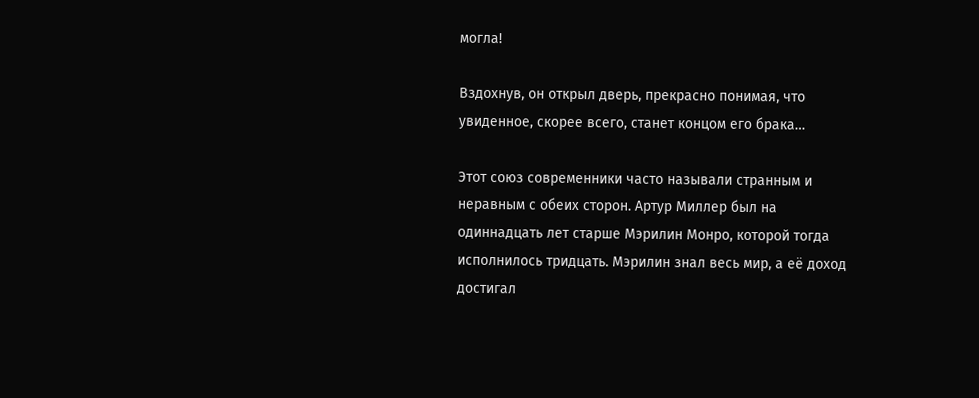могла!

Вздохнув, он открыл дверь, прекрасно понимая, что увиденное, скорее всего, станет концом его брака…

Этот союз современники часто называли странным и неравным с обеих сторон. Артур Миллер был на одиннадцать лет старше Мэрилин Монро, которой тогда исполнилось тридцать. Мэрилин знал весь мир, а её доход достигал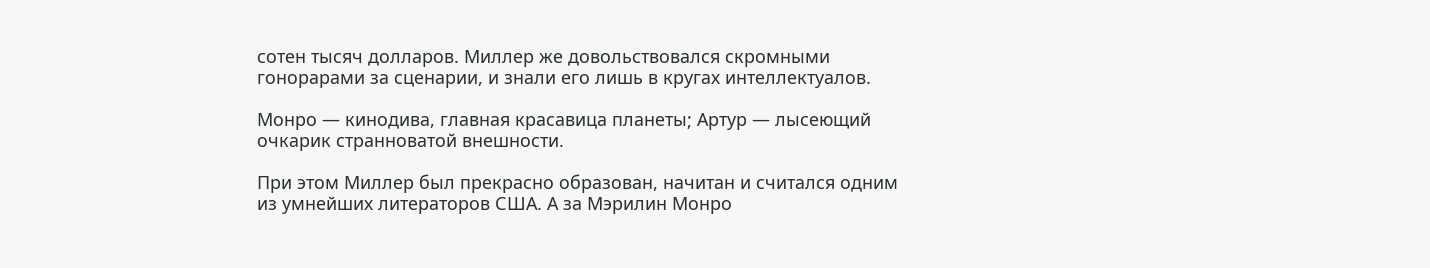сотен тысяч долларов. Миллер же довольствовался скромными гонорарами за сценарии, и знали его лишь в кругах интеллектуалов.

Монро — кинодива, главная красавица планеты; Артур — лысеющий очкарик странноватой внешности.

При этом Миллер был прекрасно образован, начитан и считался одним из умнейших литераторов США. А за Мэрилин Монро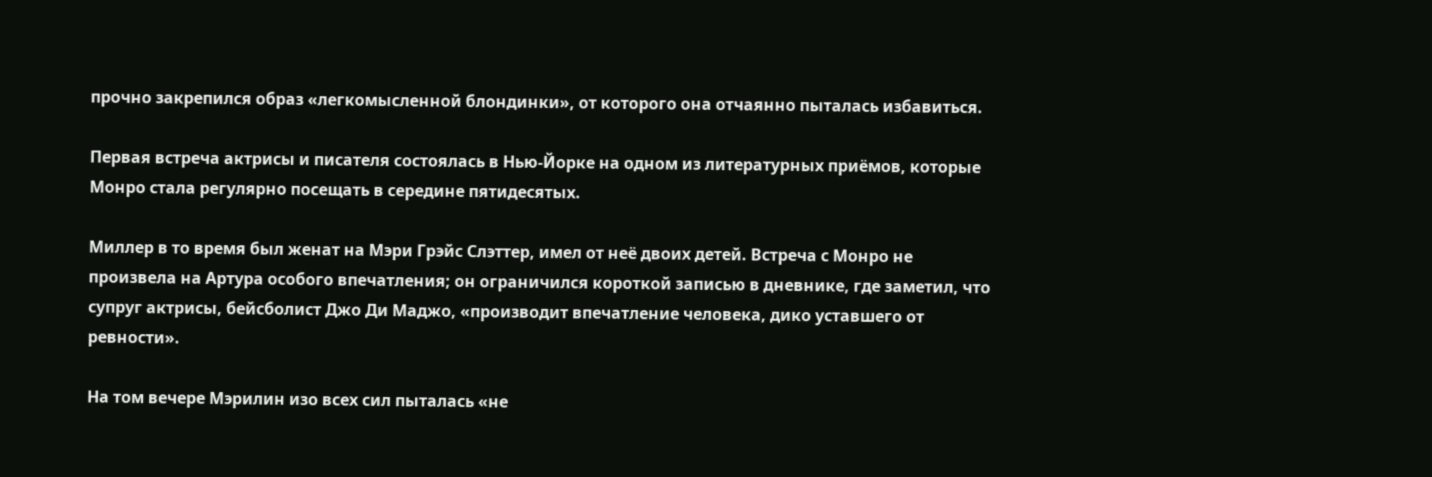прочно закрепился образ «легкомысленной блондинки», от которого она отчаянно пыталась избавиться.

Первая встреча актрисы и писателя состоялась в Нью-Йорке на одном из литературных приёмов, которые Монро стала регулярно посещать в середине пятидесятых.

Миллер в то время был женат на Мэри Грэйс Слэттер, имел от неё двоих детей. Встреча с Монро не произвела на Артура особого впечатления; он ограничился короткой записью в дневнике, где заметил, что супруг актрисы, бейсболист Джо Ди Маджо, «производит впечатление человека, дико уставшего от ревности».

На том вечере Мэрилин изо всех сил пыталась «не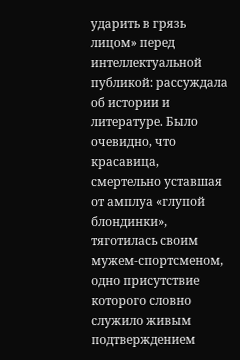ударить в грязь лицом» перед интеллектуальной публикой: рассуждала об истории и литературе. Было очевидно, что красавица, смертельно уставшая от амплуа «глупой блондинки», тяготилась своим мужем-спортсменом, одно присутствие которого словно служило живым подтверждением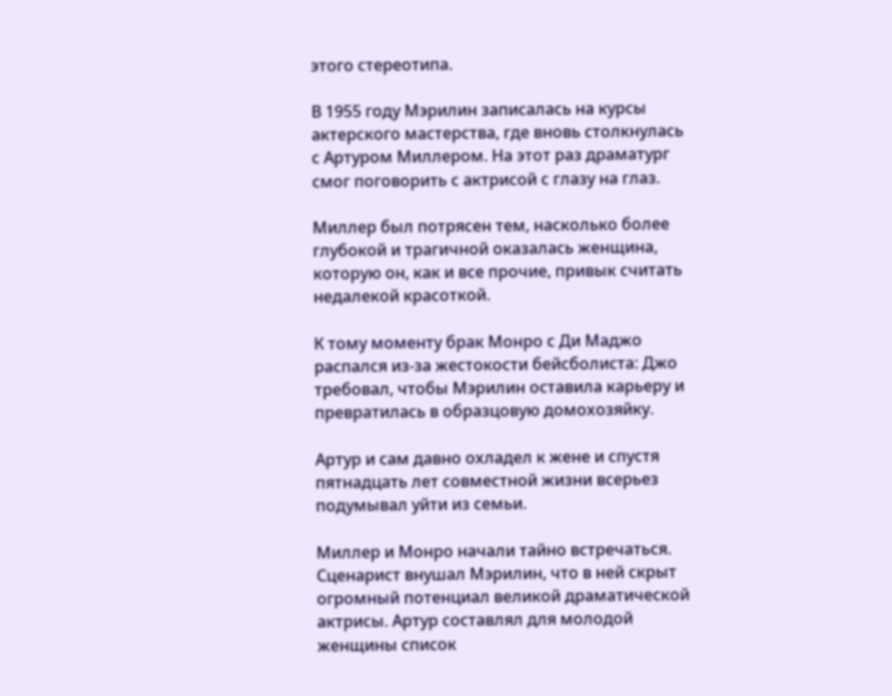этого стереотипа.

В 1955 году Мэрилин записалась на курсы актерского мастерства, где вновь столкнулась с Артуром Миллером. На этот раз драматург смог поговорить с актрисой с глазу на глаз.

Миллер был потрясен тем, насколько более глубокой и трагичной оказалась женщина, которую он, как и все прочие, привык считать недалекой красоткой.

К тому моменту брак Монро с Ди Маджо распался из-за жестокости бейсболиста: Джо требовал, чтобы Мэрилин оставила карьеру и превратилась в образцовую домохозяйку.

Артур и сам давно охладел к жене и спустя пятнадцать лет совместной жизни всерьез подумывал уйти из семьи.

Миллер и Монро начали тайно встречаться. Сценарист внушал Мэрилин, что в ней скрыт огромный потенциал великой драматической актрисы. Артур составлял для молодой женщины список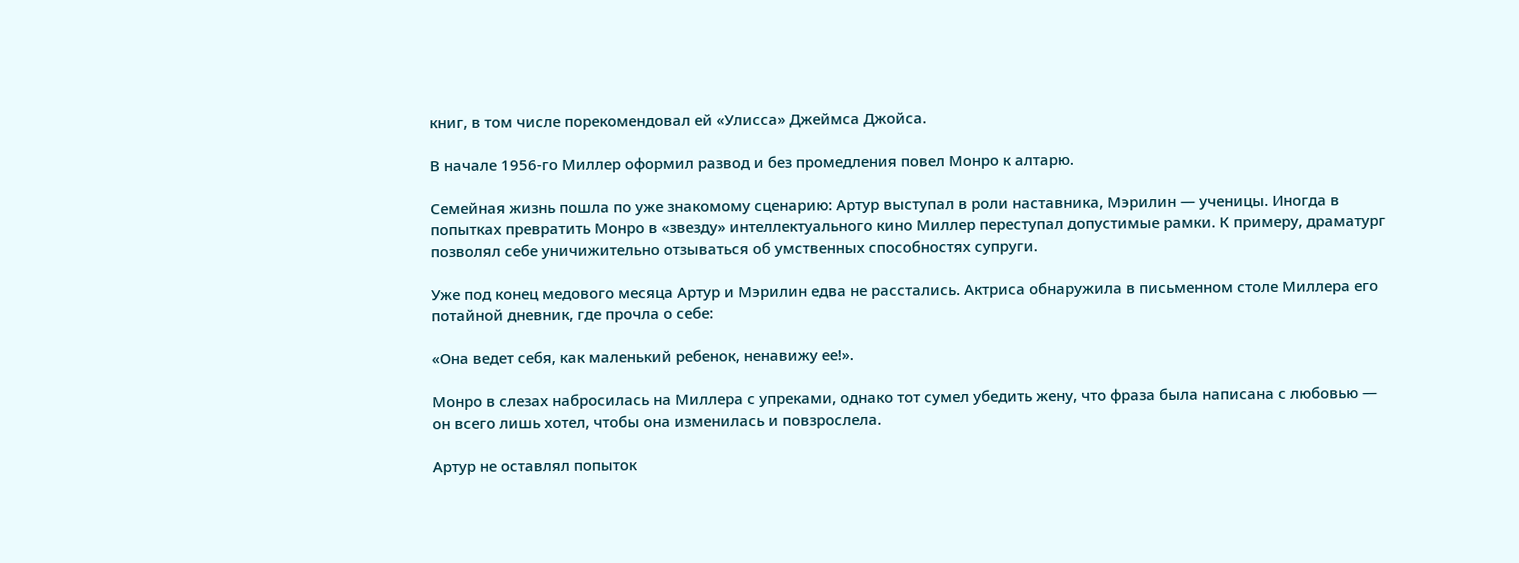книг, в том числе порекомендовал ей «Улисса» Джеймса Джойса.

В начале 1956-го Миллер оформил развод и без промедления повел Монро к алтарю.

Семейная жизнь пошла по уже знакомому сценарию: Артур выступал в роли наставника, Мэрилин — ученицы. Иногда в попытках превратить Монро в «звезду» интеллектуального кино Миллер переступал допустимые рамки. К примеру, драматург позволял себе уничижительно отзываться об умственных способностях супруги.

Уже под конец медового месяца Артур и Мэрилин едва не расстались. Актриса обнаружила в письменном столе Миллера его потайной дневник, где прочла о себе:

«Она ведет себя, как маленький ребенок, ненавижу ее!».

Монро в слезах набросилась на Миллера с упреками, однако тот сумел убедить жену, что фраза была написана с любовью — он всего лишь хотел, чтобы она изменилась и повзрослела.

Артур не оставлял попыток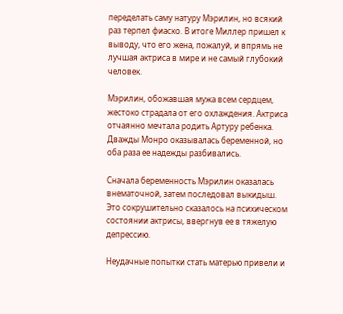переделать саму натуру Мэрилин, но всякий раз терпел фиаско. В итоге Миллер пришел к выводу, что его жена, пожалуй, и впрямь не лучшая актриса в мире и не самый глубокий человек.

Мэрилин, обожавшая мужа всем сердцем, жестоко страдала от его охлаждения. Актриса отчаянно мечтала родить Артуру ребенка. Дважды Монро оказывалась беременной, но оба раза ее надежды разбивались.

Сначала беременность Мэрилин оказалась внематочной, затем последовал выкидыш. Это сокрушительно сказалось на психическом состоянии актрисы, ввергнув ее в тяжелую депрессию.

Неудачные попытки стать матерью привели и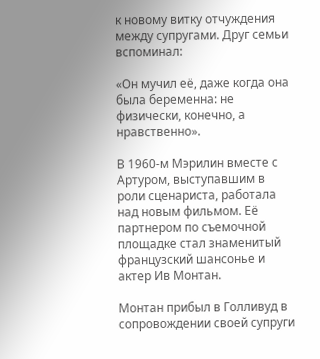к новому витку отчуждения между супругами. Друг семьи вспоминал:

«Он мучил её, даже когда она была беременна: не физически, конечно, а нравственно».

В 1960-м Мэрилин вместе с Артуром, выступавшим в роли сценариста, работала над новым фильмом. Её партнером по съемочной площадке стал знаменитый французский шансонье и актер Ив Монтан.

Монтан прибыл в Голливуд в сопровождении своей супруги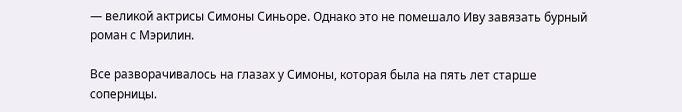— великой актрисы Симоны Синьоре. Однако это не помешало Иву завязать бурный роман с Мэрилин.

Все разворачивалось на глазах у Симоны, которая была на пять лет старше соперницы.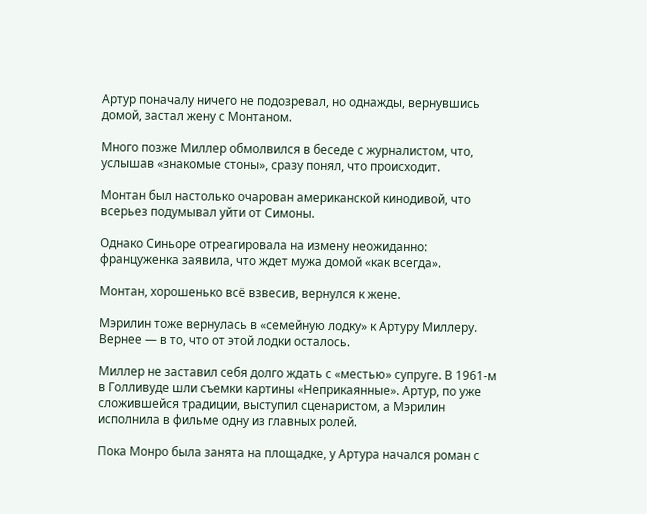Артур поначалу ничего не подозревал, но однажды, вернувшись домой, застал жену с Монтаном.

Много позже Миллер обмолвился в беседе с журналистом, что, услышав «знакомые стоны», сразу понял, что происходит.

Монтан был настолько очарован американской кинодивой, что всерьез подумывал уйти от Симоны.

Однако Синьоре отреагировала на измену неожиданно: француженка заявила, что ждет мужа домой «как всегда».

Монтан, хорошенько всё взвесив, вернулся к жене.

Мэрилин тоже вернулась в «семейную лодку» к Артуру Миллеру. Вернее — в то, что от этой лодки осталось.

Миллер не заставил себя долго ждать с «местью» супруге. В 1961-м в Голливуде шли съемки картины «Неприкаянные». Артур, по уже сложившейся традиции, выступил сценаристом, а Мэрилин исполнила в фильме одну из главных ролей.

Пока Монро была занята на площадке, у Артура начался роман с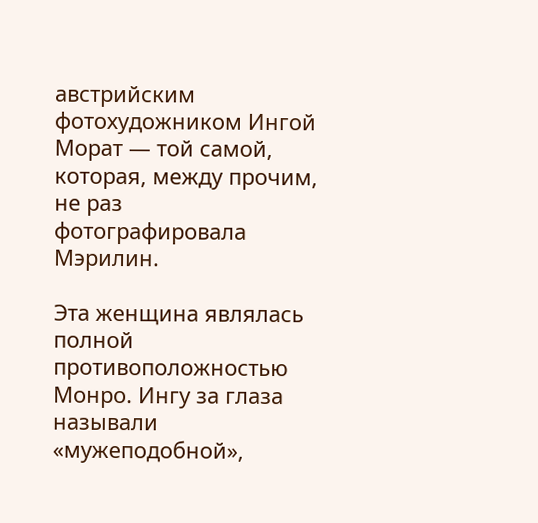австрийским фотохудожником Ингой Морат — той самой, которая, между прочим, не раз фотографировала Мэрилин.

Эта женщина являлась полной противоположностью Монро. Ингу за глаза называли «мужеподобной»,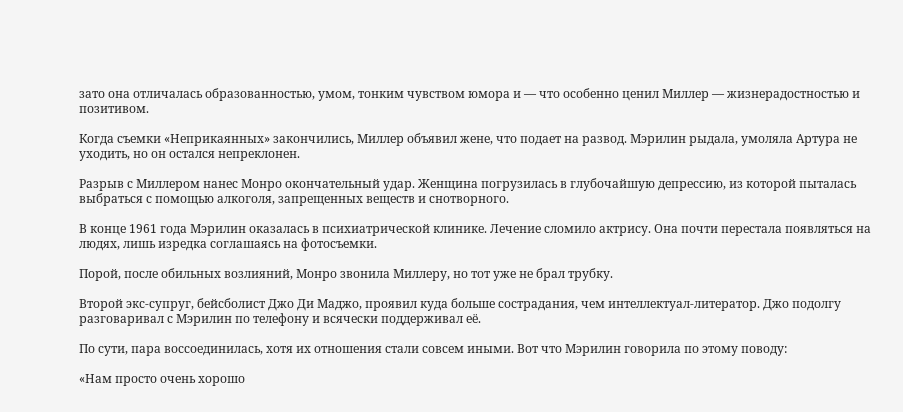зато она отличалась образованностью, умом, тонким чувством юмора и — что особенно ценил Миллер — жизнерадостностью и позитивом.

Когда съемки «Неприкаянных» закончились, Миллер объявил жене, что подает на развод. Мэрилин рыдала, умоляла Артура не уходить, но он остался непреклонен.

Разрыв с Миллером нанес Монро окончательный удар. Женщина погрузилась в глубочайшую депрессию, из которой пыталась выбраться с помощью алкоголя, запрещенных веществ и снотворного.

В конце 1961 года Мэрилин оказалась в психиатрической клинике. Лечение сломило актрису. Она почти перестала появляться на людях, лишь изредка соглашаясь на фотосъемки.

Порой, после обильных возлияний, Монро звонила Миллеру, но тот уже не брал трубку.

Второй экс-супруг, бейсболист Джо Ди Маджо, проявил куда больше сострадания, чем интеллектуал-литератор. Джо подолгу разговаривал с Мэрилин по телефону и всячески поддерживал её.

По сути, пара воссоединилась, хотя их отношения стали совсем иными. Вот что Мэрилин говорила по этому поводу:

«Нам просто очень хорошо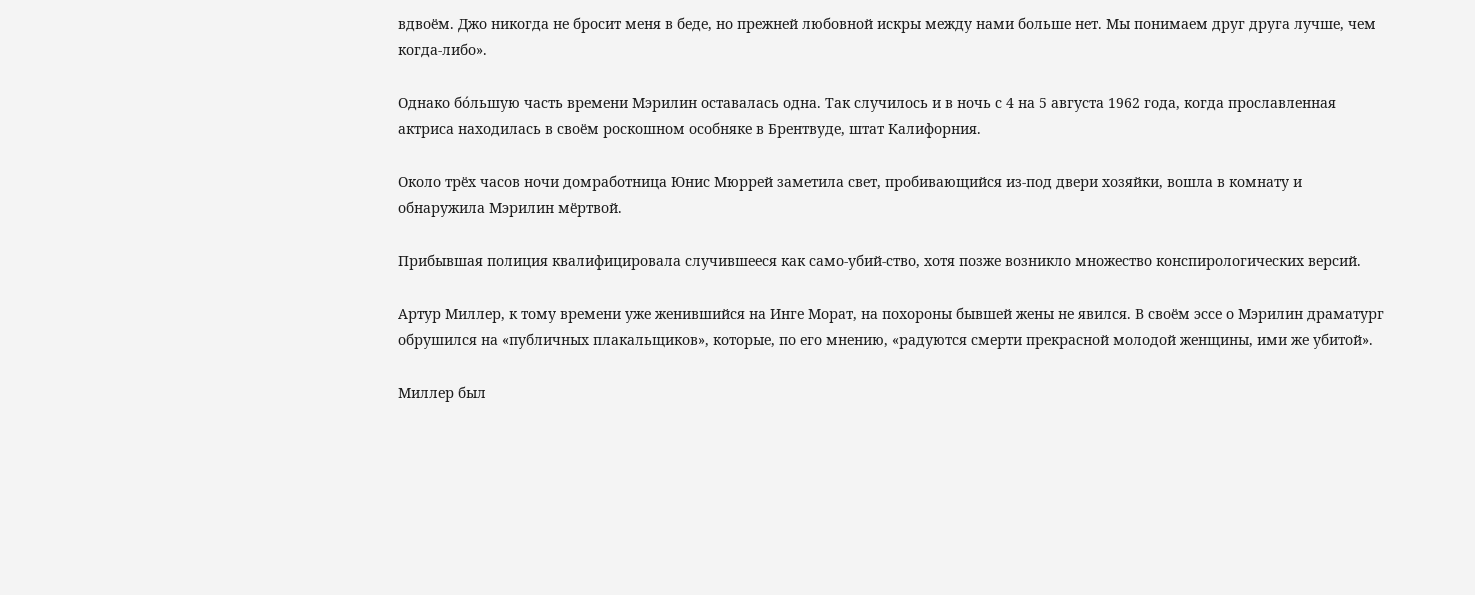вдвоём. Джо никогда не бросит меня в беде, но прежней любовной искры между нами больше нет. Мы понимаем друг друга лучше, чем когда-либо».

Однако бóльшую часть времени Мэрилин оставалась одна. Так случилось и в ночь с 4 на 5 августа 1962 года, когда прославленная актриса находилась в своём роскошном особняке в Брентвуде, штат Калифорния.

Около трёх часов ночи домработница Юнис Мюррей заметила свет, пробивающийся из-под двери хозяйки, вошла в комнату и обнаружила Мэрилин мёртвой.

Прибывшая полиция квалифицировала случившееся как само-убий-ство, хотя позже возникло множество конспирологических версий.

Артур Миллер, к тому времени уже женившийся на Инге Морат, на похороны бывшей жены не явился. В своём эссе о Мэрилин драматург обрушился на «публичных плакальщиков», которые, по его мнению, «радуются смерти прекрасной молодой женщины, ими же убитой».

Миллер был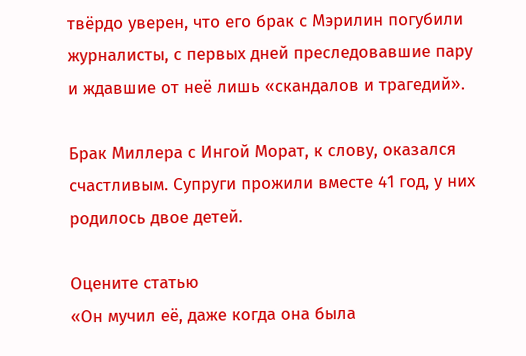твёрдо уверен, что его брак с Мэрилин погубили журналисты, с первых дней преследовавшие пару и ждавшие от неё лишь «скандалов и трагедий».

Брак Миллера с Ингой Морат, к слову, оказался счастливым. Супруги прожили вместе 41 год, у них родилось двое детей.

Оцените статью
«Он мучил её, даже когда она была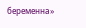беременна»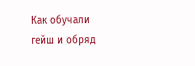Как обучали гейш и обряд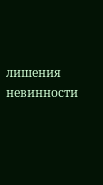лишения невинности